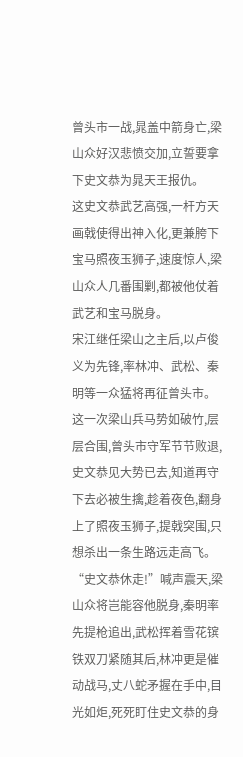曾头市一战,晁盖中箭身亡,梁山众好汉悲愤交加,立誓要拿下史文恭为晁天王报仇。
这史文恭武艺高强,一杆方天画戟使得出神入化,更兼胯下宝马照夜玉狮子,速度惊人,梁山众人几番围剿,都被他仗着武艺和宝马脱身。
宋江继任梁山之主后,以卢俊义为先锋,率林冲、武松、秦明等一众猛将再征曾头市。
这一次梁山兵马势如破竹,层层合围,曾头市守军节节败退,史文恭见大势已去,知道再守下去必被生擒,趁着夜色,翻身上了照夜玉狮子,提戟突围,只想杀出一条生路远走高飞。
“史文恭休走!”喊声震天,梁山众将岂能容他脱身,秦明率先提枪追出,武松挥着雪花镔铁双刀紧随其后,林冲更是催动战马,丈八蛇矛握在手中,目光如炬,死死盯住史文恭的身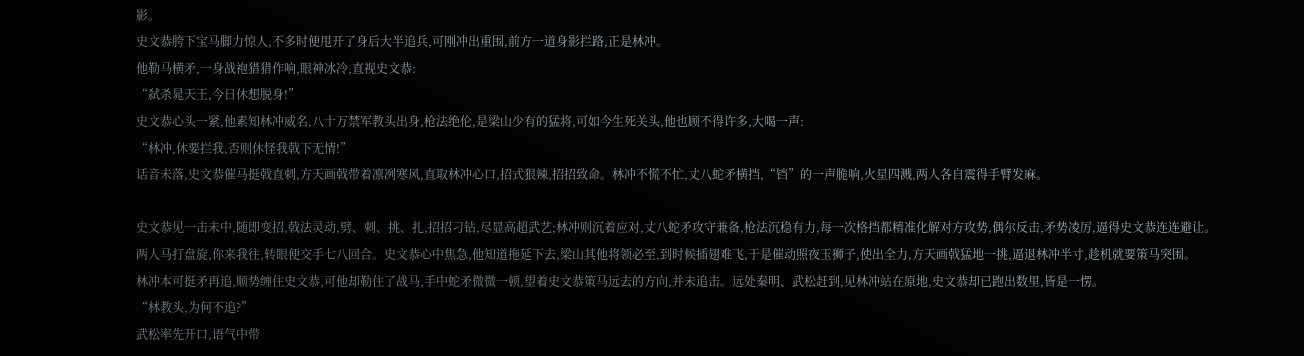影。
史文恭胯下宝马脚力惊人,不多时便甩开了身后大半追兵,可刚冲出重围,前方一道身影拦路,正是林冲。
他勒马横矛,一身战袍猎猎作响,眼神冰冷,直视史文恭:
“弑杀晁天王,今日休想脱身!”
史文恭心头一紧,他素知林冲威名,八十万禁军教头出身,枪法绝伦,是梁山少有的猛将,可如今生死关头,他也顾不得许多,大喝一声:
“林冲,休要拦我,否则休怪我戟下无情!”
话音未落,史文恭催马挺戟直刺,方天画戟带着凛冽寒风,直取林冲心口,招式狠辣,招招致命。林冲不慌不忙,丈八蛇矛横挡,“铛”的一声脆响,火星四溅,两人各自震得手臂发麻。

史文恭见一击未中,随即变招,戟法灵动,劈、刺、挑、扎,招招刁钻,尽显高超武艺;林冲则沉着应对,丈八蛇矛攻守兼备,枪法沉稳有力,每一次格挡都精准化解对方攻势,偶尔反击,矛势凌厉,逼得史文恭连连避让。
两人马打盘旋,你来我往,转眼便交手七八回合。史文恭心中焦急,他知道拖延下去,梁山其他将领必至,到时候插翅难飞,于是催动照夜玉狮子,使出全力,方天画戟猛地一挑,逼退林冲半寸,趁机就要策马突围。
林冲本可挺矛再追,顺势缠住史文恭,可他却勒住了战马,手中蛇矛微微一顿,望着史文恭策马远去的方向,并未追击。远处秦明、武松赶到,见林冲站在原地,史文恭却已跑出数里,皆是一愣。
“林教头,为何不追?”
武松率先开口,语气中带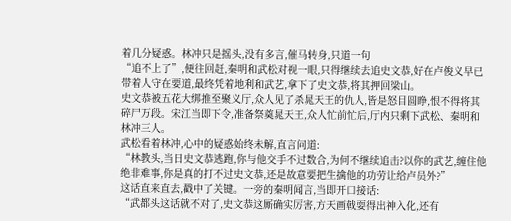着几分疑惑。林冲只是摇头,没有多言,催马转身,只道一句
“追不上了”,便往回赶,秦明和武松对视一眼,只得继续去追史文恭,好在卢俊义早已带着人守在要道,最终凭着地利和武艺,拿下了史文恭,将其押回梁山。
史文恭被五花大绑推至聚义厅,众人见了杀晁天王的仇人,皆是怒目圆睁,恨不得将其碎尸万段。宋江当即下令,准备祭奠晁天王,众人忙前忙后,厅内只剩下武松、秦明和林冲三人。
武松看着林冲,心中的疑惑始终未解,直言问道:
“林教头,当日史文恭逃跑,你与他交手不过数合,为何不继续追击?以你的武艺,缠住他绝非难事,你是真的打不过史文恭,还是故意要把生擒他的功劳让给卢员外?”
这话直来直去,戳中了关键。一旁的秦明闻言,当即开口接话:
“武都头这话就不对了,史文恭这厮确实厉害,方天画戟耍得出神入化,还有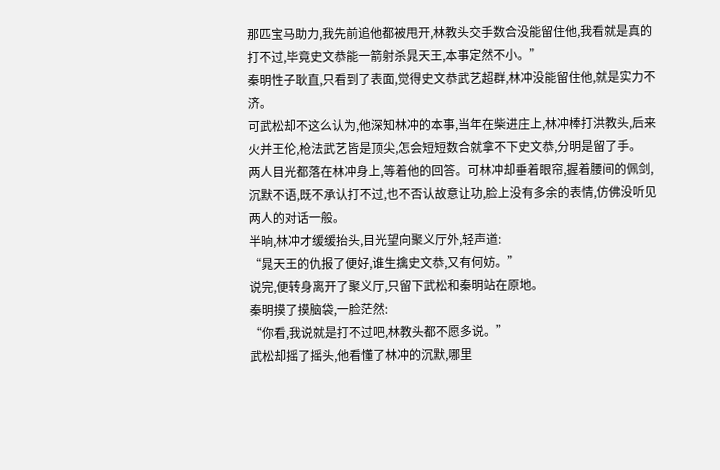那匹宝马助力,我先前追他都被甩开,林教头交手数合没能留住他,我看就是真的打不过,毕竟史文恭能一箭射杀晁天王,本事定然不小。”
秦明性子耿直,只看到了表面,觉得史文恭武艺超群,林冲没能留住他,就是实力不济。
可武松却不这么认为,他深知林冲的本事,当年在柴进庄上,林冲棒打洪教头,后来火并王伦,枪法武艺皆是顶尖,怎会短短数合就拿不下史文恭,分明是留了手。
两人目光都落在林冲身上,等着他的回答。可林冲却垂着眼帘,握着腰间的佩剑,沉默不语,既不承认打不过,也不否认故意让功,脸上没有多余的表情,仿佛没听见两人的对话一般。
半晌,林冲才缓缓抬头,目光望向聚义厅外,轻声道:
“晁天王的仇报了便好,谁生擒史文恭,又有何妨。”
说完,便转身离开了聚义厅,只留下武松和秦明站在原地。
秦明摸了摸脑袋,一脸茫然:
“你看,我说就是打不过吧,林教头都不愿多说。”
武松却摇了摇头,他看懂了林冲的沉默,哪里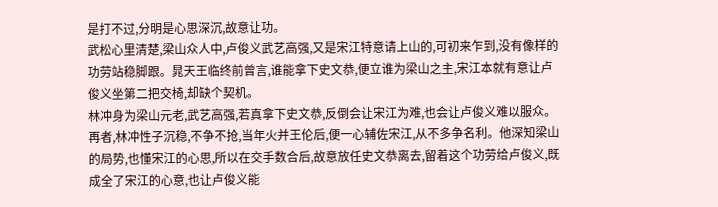是打不过,分明是心思深沉,故意让功。
武松心里清楚,梁山众人中,卢俊义武艺高强,又是宋江特意请上山的,可初来乍到,没有像样的功劳站稳脚跟。晁天王临终前曾言,谁能拿下史文恭,便立谁为梁山之主,宋江本就有意让卢俊义坐第二把交椅,却缺个契机。
林冲身为梁山元老,武艺高强,若真拿下史文恭,反倒会让宋江为难,也会让卢俊义难以服众。
再者,林冲性子沉稳,不争不抢,当年火并王伦后,便一心辅佐宋江,从不多争名利。他深知梁山的局势,也懂宋江的心思,所以在交手数合后,故意放任史文恭离去,留着这个功劳给卢俊义,既成全了宋江的心意,也让卢俊义能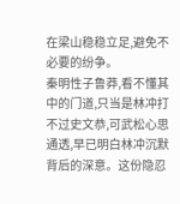在梁山稳稳立足,避免不必要的纷争。
秦明性子鲁莽,看不懂其中的门道,只当是林冲打不过史文恭,可武松心思通透,早已明白林冲沉默背后的深意。这份隐忍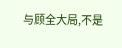与顾全大局,不是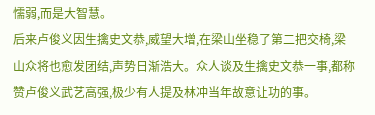懦弱,而是大智慧。
后来卢俊义因生擒史文恭,威望大增,在梁山坐稳了第二把交椅,梁山众将也愈发团结,声势日渐浩大。众人谈及生擒史文恭一事,都称赞卢俊义武艺高强,极少有人提及林冲当年故意让功的事。